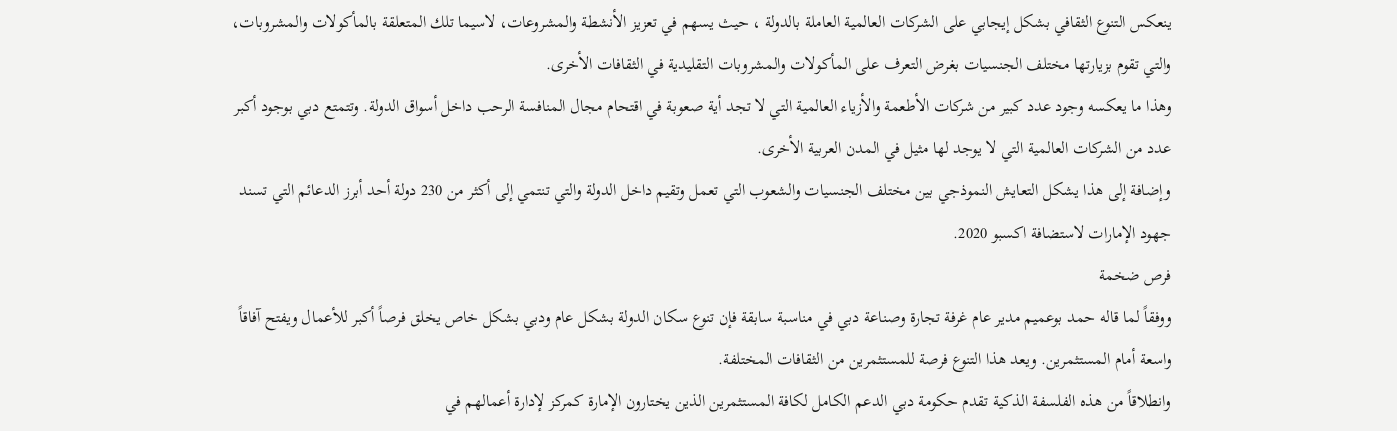ينعكس التنوع الثقافي بشكل إيجابي على الشركات العالمية العاملة بالدولة ، حيث يسهم في تعزيز الأنشطة والمشروعات، لاسيما تلك المتعلقة بالمأكولات والمشروبات، والتي تقوم بزيارتها مختلف الجنسيات بغرض التعرف على المأكولات والمشروبات التقليدية في الثقافات الأخرى.
وهذا ما يعكسه وجود عدد كبير من شركات الأطعمة والأزياء العالمية التي لا تجد أية صعوبة في اقتحام مجال المنافسة الرحب داخل أسواق الدولة. وتتمتع دبي بوجود أكبر عدد من الشركات العالمية التي لا يوجد لها مثيل في المدن العربية الأخرى.
وإضافة إلى هذا يشكل التعايش النموذجي بين مختلف الجنسيات والشعوب التي تعمل وتقيم داخل الدولة والتي تنتمي إلى أكثر من 230 دولة أحد أبرز الدعائم التي تسند جهود الإمارات لاستضافة اكسبو 2020.
فرص ضخمة
ووفقاً لما قاله حمد بوعميم مدير عام غرفة تجارة وصناعة دبي في مناسبة سابقة فإن تنوع سكان الدولة بشكل عام ودبي بشكل خاص يخلق فرصاً أكبر للأعمال ويفتح آفاقاً واسعة أمام المستثمرين. ويعد هذا التنوع فرصة للمستثمرين من الثقافات المختلفة.
وانطلاقاً من هذه الفلسفة الذكية تقدم حكومة دبي الدعم الكامل لكافة المستثمرين الذين يختارون الإمارة كمركز لإدارة أعمالهم في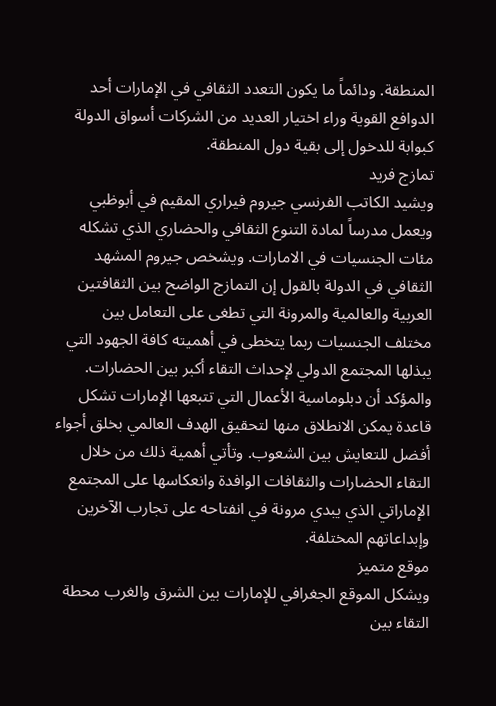المنطقة. ودائماً ما يكون التعدد الثقافي في الإمارات أحد الدوافع القوية وراء اختيار العديد من الشركات أسواق الدولة كبوابة للدخول إلى بقية دول المنطقة.
تمازج فريد
ويشيد الكاتب الفرنسي جيروم فيراري المقيم في أبوظبي ويعمل مدرساً لمادة التنوع الثقافي والحضاري الذي تشكله مئات الجنسيات في الامارات. ويشخص جيروم المشهد الثقافي في الدولة بالقول إن التمازج الواضح بين الثقافتين العربية والعالمية والمرونة التي تطغى على التعامل بين مختلف الجنسيات ربما يتخطى في أهميته كافة الجهود التي يبذلها المجتمع الدولي لإحداث التقاء أكبر بين الحضارات.
والمؤكد أن دبلوماسية الأعمال التي تتبعها الإمارات تشكل قاعدة يمكن الانطلاق منها لتحقيق الهدف العالمي بخلق أجواء أفضل للتعايش بين الشعوب. وتأتي أهمية ذلك من خلال التقاء الحضارات والثقافات الوافدة وانعكاسها على المجتمع الإماراتي الذي يبدي مرونة في انفتاحه على تجارب الآخرين وإبداعاتهم المختلفة.
موقع متميز
ويشكل الموقع الجغرافي للإمارات بين الشرق والغرب محطة التقاء بين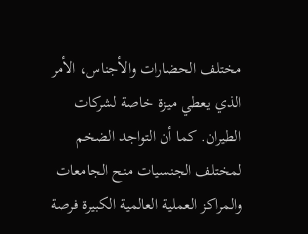مختلف الحضارات والأجناس، الأمر الذي يعطي ميزة خاصة لشركات الطيران. كما أن التواجد الضخم لمختلف الجنسيات منح الجامعات والمراكز العملية العالمية الكبيرة فرصة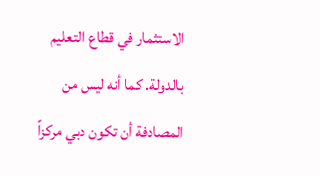الاستثمار في قطاع التعليم بالدولة. كما أنه ليس من المصادفة أن تكون دبي مركزاً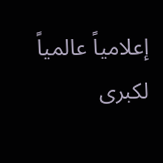إعلامياً عالمياً لكبرى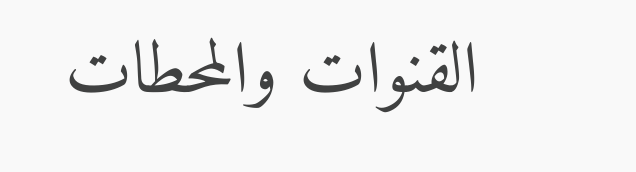القنوات والمحطات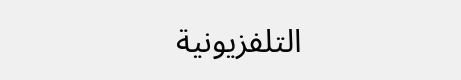التلفزيونية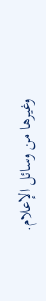وغيرها من وسائل الإعلام.